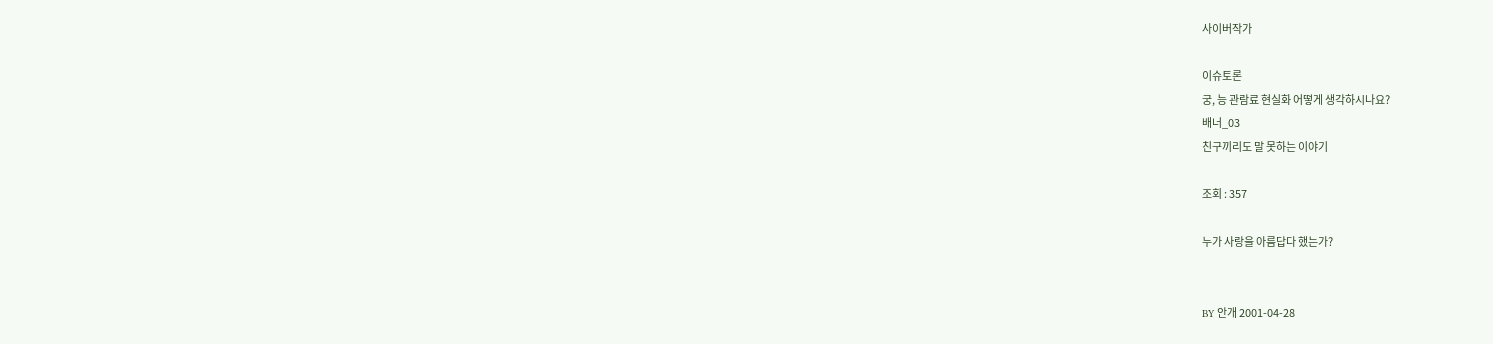사이버작가

이슈토론
궁, 능 관람료 현실화 어떻게 생각하시나요?
배너_03
친구끼리도 말 못하는 이야기

조회 : 357

누가 사랑을 아름답다 했는가?


BY 안개 2001-04-28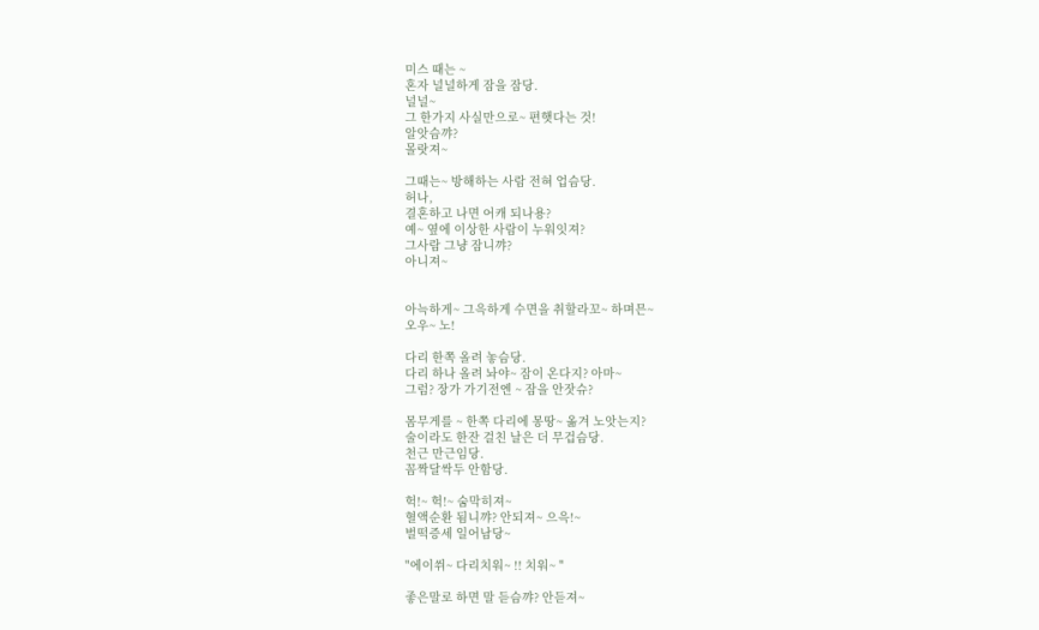미스 때는 ~
혼자 널널하게 잠을 잠당.
널널~
그 한가지 사실만으로~ 편햇다는 것!
알앗슴꺄?
몰랏져~

그때는~ 방해하는 사람 전혀 업슴당.
허나,
결혼하고 나면 어캐 되나용?
예~ 옆에 이상한 사람이 누워잇져?
그사람 그냥 잠니꺄?
아니져~


아늑하게~ 그윽하게 수면을 취할라꼬~ 하며믄~
오우~ 노!

다리 한쪽 올려 놓슴당.
다리 하나 올려 놔야~ 잠이 온다지? 아마~
그럼? 장가 가기전엔 ~ 잠을 안잣슈?

몸무게를 ~ 한쪽 다리에 몽땅~ 옮겨 노앗는지?
술이라도 한잔 걸친 날은 더 무겁슴당.
천근 만근임당.
꼼짝달싹두 안함당.

헉!~ 헉!~ 숨막히져~
혈액순환 됨니꺄? 안되져~ 으윽!~
벌떡증세 일어남당~

"에이쒸~ 다리치워~ !! 치워~ "

좋은말로 하면 말 듣슴꺄? 안듣져~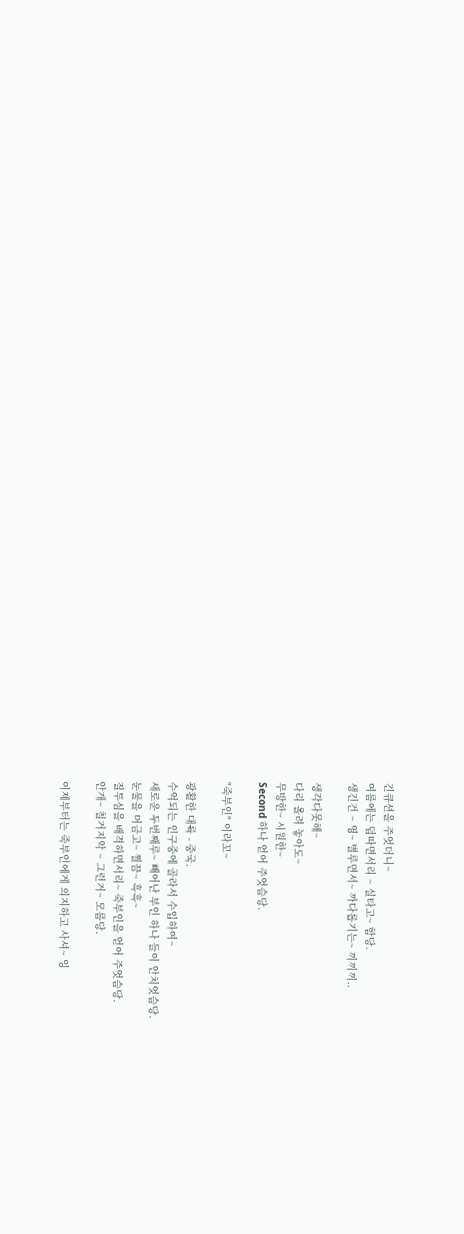긴큐션을 주엇더니~
여름에는 덥따면서리 ~ 실타고~ 함당.
생긴건 ~ 영~ 별루면서~ 까다롭기는~ 끼끼끼..

생각다못해~
다리 올려 놓아도~
무방한~ 시원한~
Second 하나 얻어 주엇슴당.

"죽부인" 이라꼬~

광활한 대륙 - 중국.
수억되는 인구중에 골라서 수입하여~
새로운 두번째루~ 빼어난 부인 하나 들이 안치엇슴당.
눈물을 머금고~ 찔끔~ 흑흑~
질투심을 배격하면서리~ 죽부인을 얻어 주엇슴당.
안개~ 칠거지악 ~ 그런거~ 모름당.

이제부터는 죽부인에게 의지하고 사셔~ 잉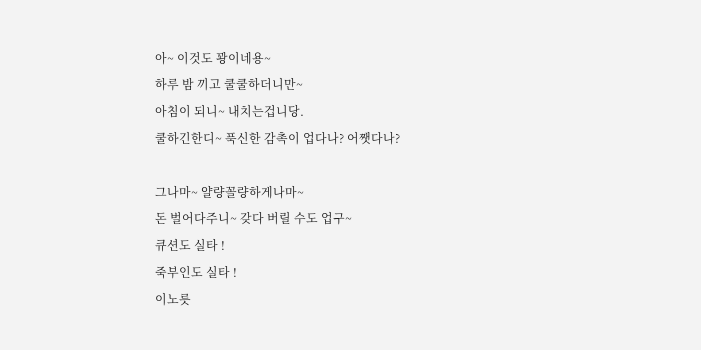아~ 이것도 꽝이네용~
하루 밤 끼고 쿨쿨하더니만~
아침이 되니~ 내치는겁니당.
쿨하긴한디~ 푹신한 감촉이 업다나? 어쨋다나?

그나마~ 얄량꼴량하게나마~
돈 벌어다주니~ 갖다 버릴 수도 업구~
큐션도 실타 !
죽부인도 실타 !
이노릇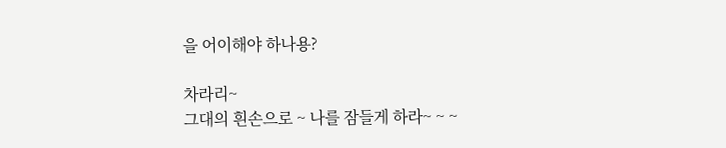을 어이해야 하나용?

차라리~
그대의 흰손으로 ~ 나를 잠들게 하라~ ~ ~